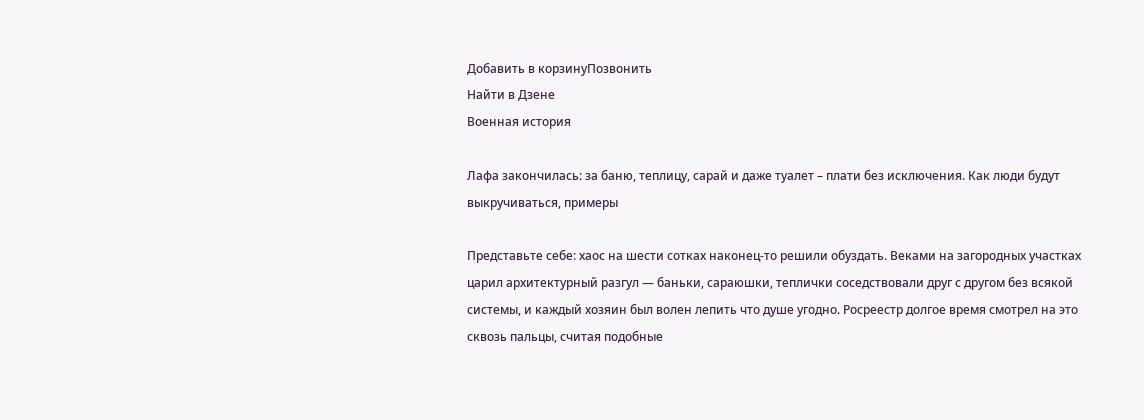Добавить в корзинуПозвонить
Найти в Дзене
Военная история

Лафа закончилась: за баню, теплицу, сарай и даже туалет – плати без исключения. Как люди будут выкручиваться, примеры

Представьте себе: хаос на шести сотках наконец-то решили обуздать. Веками на загородных участках царил архитектурный разгул — баньки, сараюшки, теплички соседствовали друг с другом без всякой системы, и каждый хозяин был волен лепить что душе угодно. Росреестр долгое время смотрел на это сквозь пальцы, считая подобные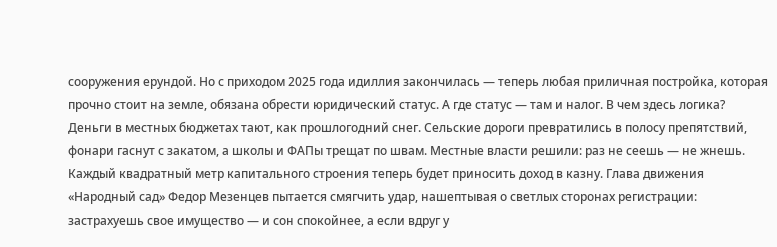сооружения ерундой. Но с приходом 2025 года идиллия закончилась — теперь любая приличная постройка, которая прочно стоит на земле, обязана обрести юридический статус. А где статус — там и налог. В чем здесь логика? Деньги в местных бюджетах тают, как прошлогодний снег. Сельские дороги превратились в полосу препятствий, фонари гаснут с закатом, а школы и ФАПы трещат по швам. Местные власти решили: раз не сеешь — не жнешь. Каждый квадратный метр капитального строения теперь будет приносить доход в казну. Глава движения «Народный сад» Федор Мезенцев пытается смягчить удар, нашептывая о светлых сторонах регистрации: застрахуешь свое имущество — и сон спокойнее, а если вдруг у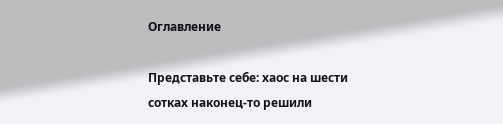Оглавление

Представьте себе: хаос на шести сотках наконец-то решили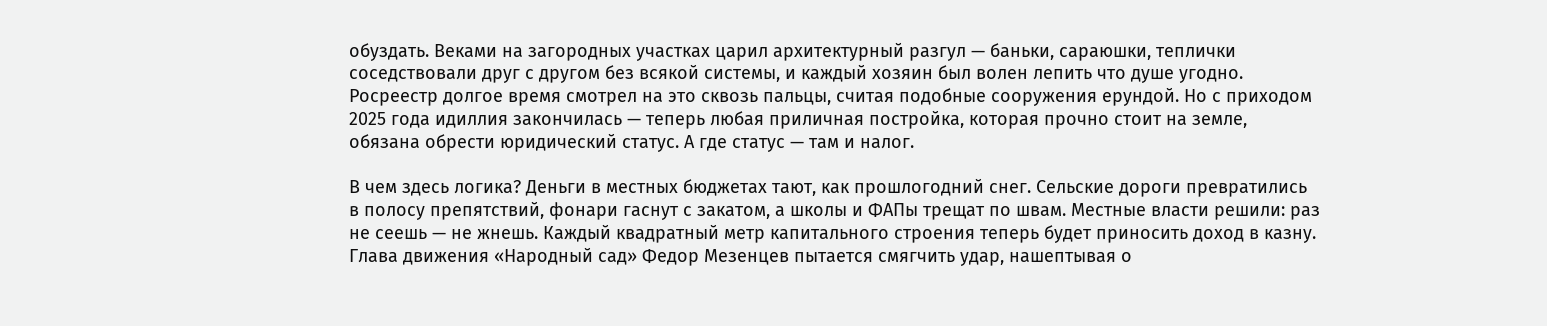обуздать. Веками на загородных участках царил архитектурный разгул — баньки, сараюшки, теплички соседствовали друг с другом без всякой системы, и каждый хозяин был волен лепить что душе угодно. Росреестр долгое время смотрел на это сквозь пальцы, считая подобные сооружения ерундой. Но с приходом 2025 года идиллия закончилась — теперь любая приличная постройка, которая прочно стоит на земле, обязана обрести юридический статус. А где статус — там и налог.

В чем здесь логика? Деньги в местных бюджетах тают, как прошлогодний снег. Сельские дороги превратились в полосу препятствий, фонари гаснут с закатом, а школы и ФАПы трещат по швам. Местные власти решили: раз не сеешь — не жнешь. Каждый квадратный метр капитального строения теперь будет приносить доход в казну. Глава движения «Народный сад» Федор Мезенцев пытается смягчить удар, нашептывая о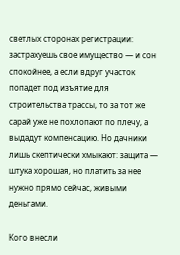светлых сторонах регистрации: застрахуешь свое имущество — и сон спокойнее, а если вдруг участок попадет под изъятие для строительства трассы, то за тот же сарай уже не похлопают по плечу, а выдадут компенсацию. Но дачники лишь скептически хмыкают: защита — штука хорошая, но платить за нее нужно прямо сейчас, живыми деньгами.

Кого внесли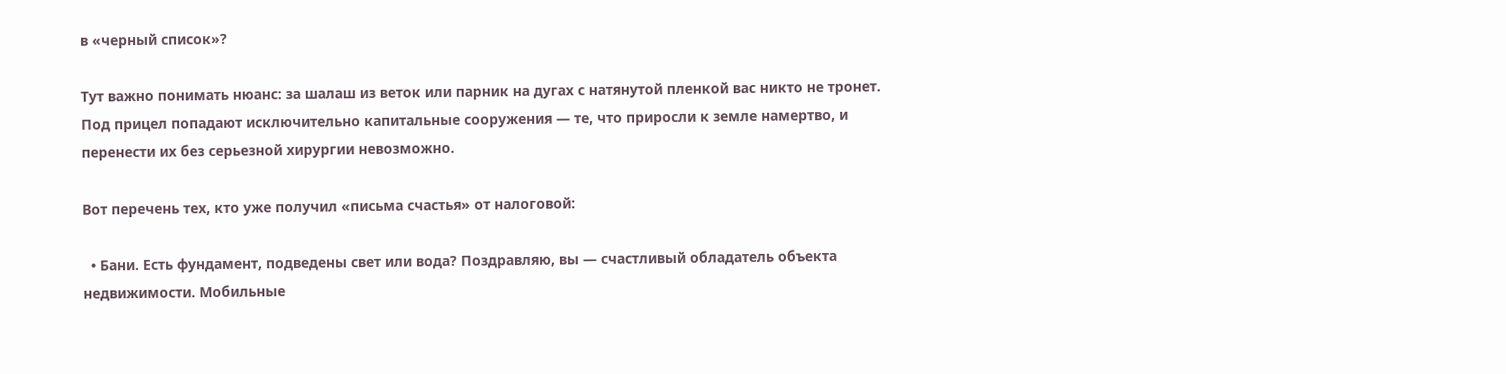в «черный список»?

Тут важно понимать нюанс: за шалаш из веток или парник на дугах с натянутой пленкой вас никто не тронет. Под прицел попадают исключительно капитальные сооружения — те, что приросли к земле намертво, и перенести их без серьезной хирургии невозможно.

Вот перечень тех, кто уже получил «письма счастья» от налоговой:

  • Бани. Есть фундамент, подведены свет или вода? Поздравляю, вы — счастливый обладатель объекта недвижимости. Мобильные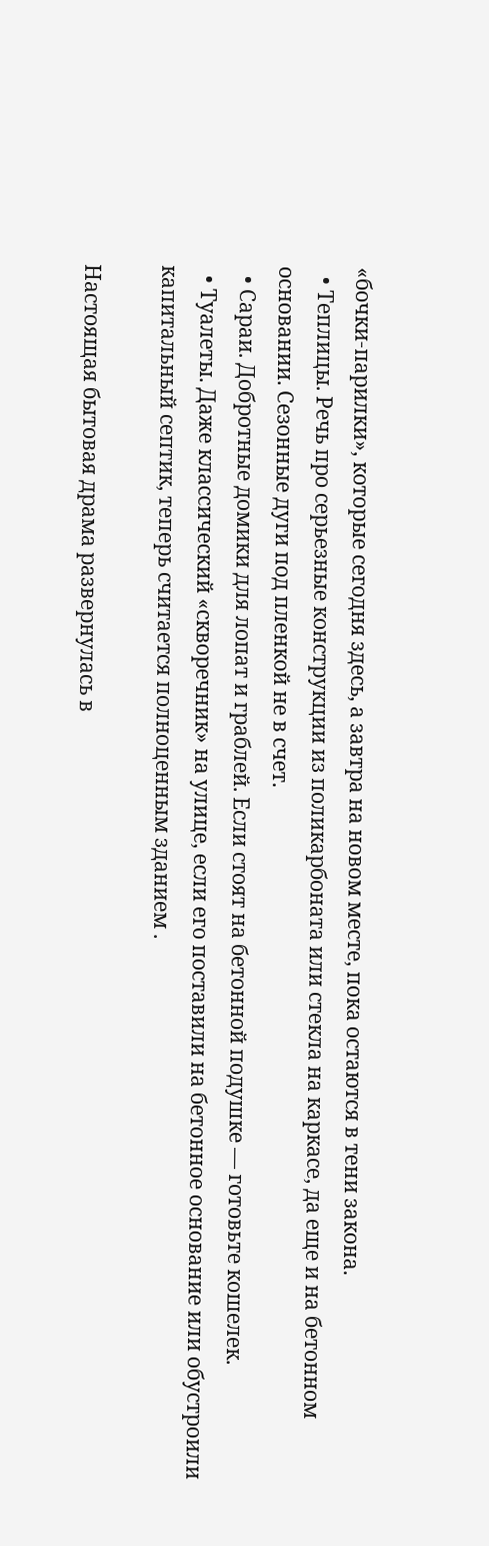«бочки-парилки», которые сегодня здесь, а завтра на новом месте, пока остаются в тени закона.
  • Теплицы. Речь про серьезные конструкции из поликарбоната или стекла на каркасе, да еще и на бетонном основании. Сезонные дуги под пленкой не в счет.
  • Сараи. Добротные домики для лопат и граблей. Если стоят на бетонной подушке — готовьте кошелек.
  • Туалеты. Даже классический «скворечник» на улице, если его поставили на бетонное основание или обустроили капитальный септик, теперь считается полноценным зданием .

Настоящая бытовая драма развернулась в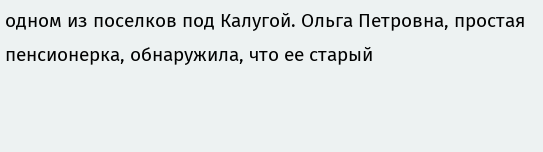одном из поселков под Калугой. Ольга Петровна, простая пенсионерка, обнаружила, что ее старый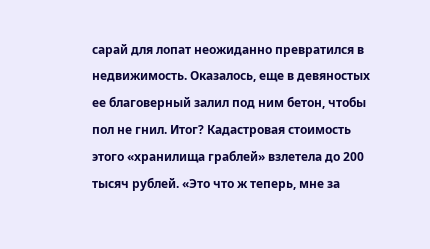сарай для лопат неожиданно превратился в недвижимость. Оказалось, еще в девяностых ее благоверный залил под ним бетон, чтобы пол не гнил. Итог? Кадастровая стоимость этого «хранилища граблей» взлетела до 200 тысяч рублей. «Это что ж теперь, мне за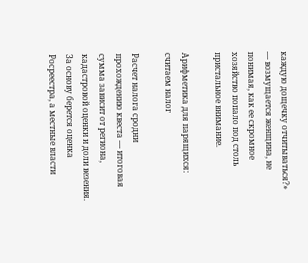каждую дощечку отчитываться?» — возмущается женщина, не понимая, как ее скромное хозяйство попало под столь пристальное внимание.

Арифметика для парящихся: считаем налог

Расчет налога сродни прохождению квеста — итоговая сумма зависит от региона, кадастровой оценки и доли везения. За основу берется оценка Росреестра, а местные власти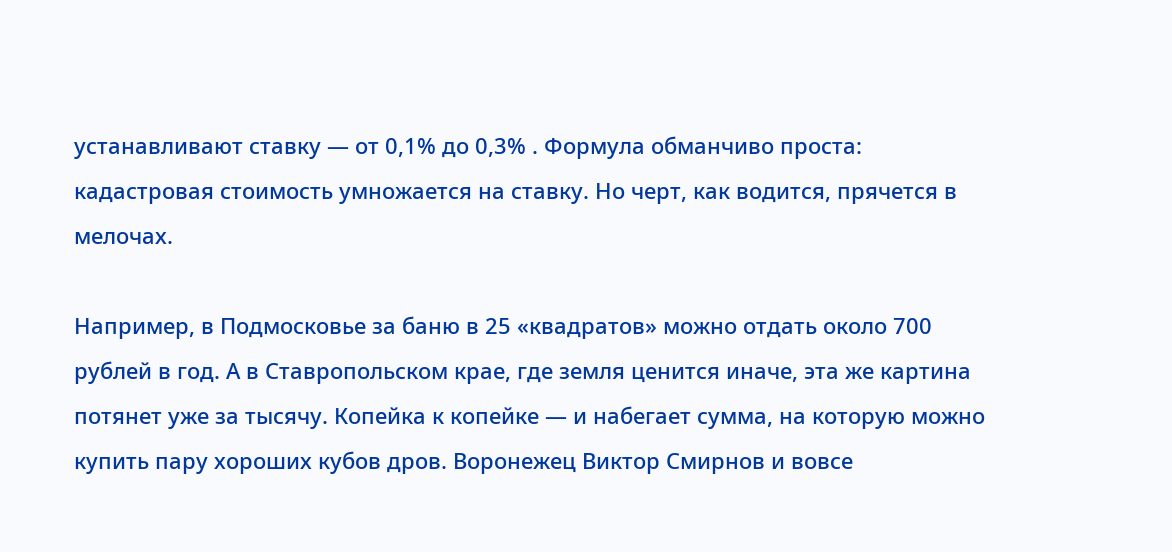устанавливают ставку — от 0,1% до 0,3% . Формула обманчиво проста: кадастровая стоимость умножается на ставку. Но черт, как водится, прячется в мелочах.

Например, в Подмосковье за баню в 25 «квадратов» можно отдать около 700 рублей в год. А в Ставропольском крае, где земля ценится иначе, эта же картина потянет уже за тысячу. Копейка к копейке — и набегает сумма, на которую можно купить пару хороших кубов дров. Воронежец Виктор Смирнов и вовсе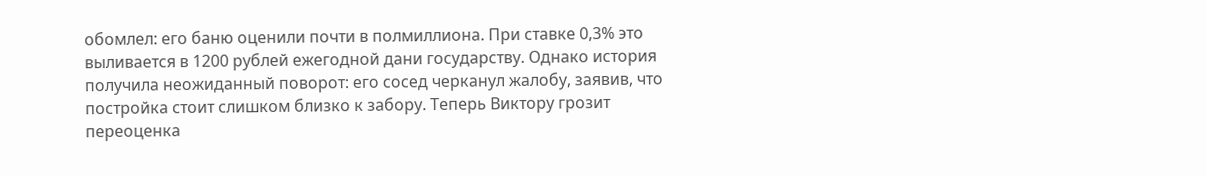обомлел: его баню оценили почти в полмиллиона. При ставке 0,3% это выливается в 1200 рублей ежегодной дани государству. Однако история получила неожиданный поворот: его сосед черканул жалобу, заявив, что постройка стоит слишком близко к забору. Теперь Виктору грозит переоценка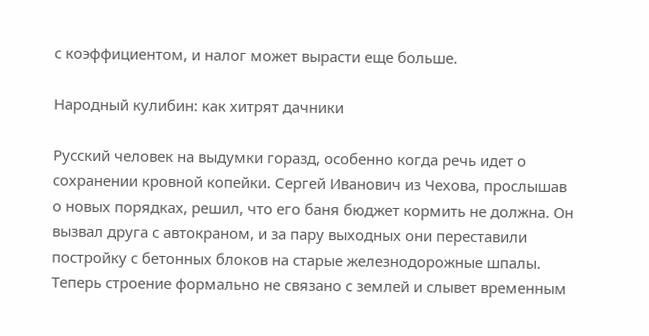с коэффициентом, и налог может вырасти еще больше.

Народный кулибин: как хитрят дачники

Русский человек на выдумки горазд, особенно когда речь идет о сохранении кровной копейки. Сергей Иванович из Чехова, прослышав о новых порядках, решил, что его баня бюджет кормить не должна. Он вызвал друга с автокраном, и за пару выходных они переставили постройку с бетонных блоков на старые железнодорожные шпалы. Теперь строение формально не связано с землей и слывет временным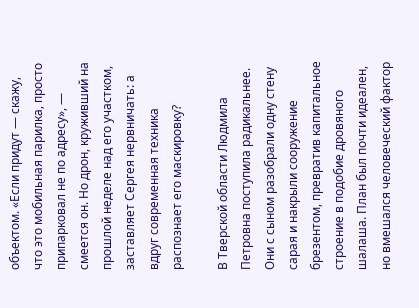объектом. «Если придут — скажу, что это мобильная парилка, просто припарковал не по адресу», — смеется он. Но дрон, круживший на прошлой неделе над его участком, заставляет Сергея нервничать: а вдруг современная техника распознает его маскировку?

В Тверской области Людмила Петровна поступила радикальнее. Они с сыном разобрали одну стену сарая и накрыли сооружение брезентом, превратив капитальное строение в подобие дровяного шалаша. План был почти идеален, но вмешался человеческий фактор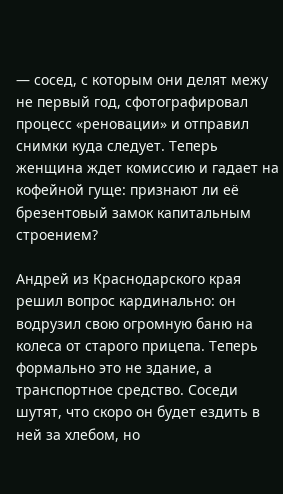— сосед, с которым они делят межу не первый год, сфотографировал процесс «реновации» и отправил снимки куда следует. Теперь женщина ждет комиссию и гадает на кофейной гуще: признают ли её брезентовый замок капитальным строением?

Андрей из Краснодарского края решил вопрос кардинально: он водрузил свою огромную баню на колеса от старого прицепа. Теперь формально это не здание, а транспортное средство. Соседи шутят, что скоро он будет ездить в ней за хлебом, но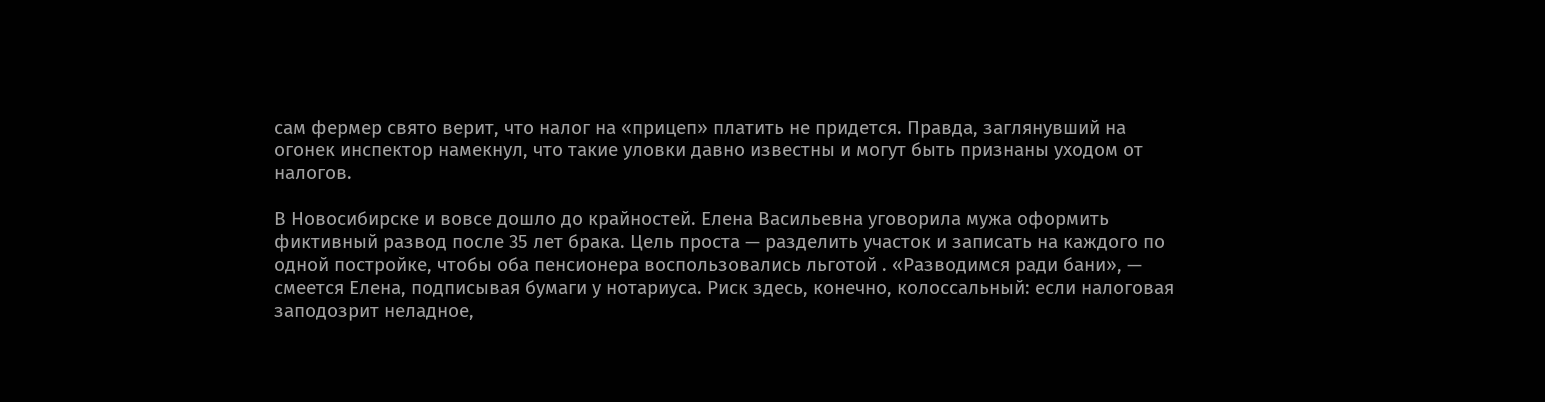сам фермер свято верит, что налог на «прицеп» платить не придется. Правда, заглянувший на огонек инспектор намекнул, что такие уловки давно известны и могут быть признаны уходом от налогов.

В Новосибирске и вовсе дошло до крайностей. Елена Васильевна уговорила мужа оформить фиктивный развод после 35 лет брака. Цель проста — разделить участок и записать на каждого по одной постройке, чтобы оба пенсионера воспользовались льготой . «Разводимся ради бани», — смеется Елена, подписывая бумаги у нотариуса. Риск здесь, конечно, колоссальный: если налоговая заподозрит неладное,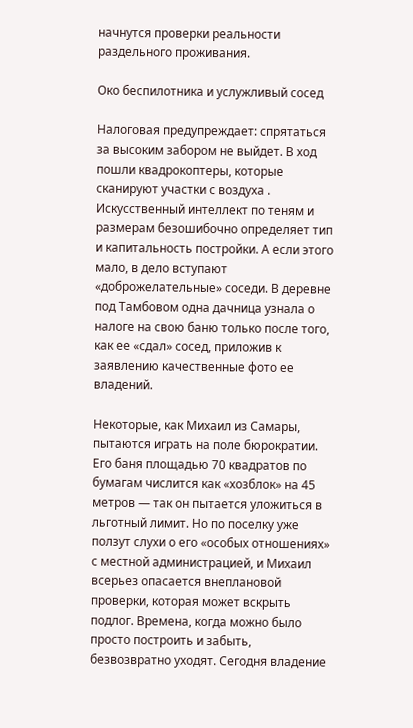начнутся проверки реальности раздельного проживания.

Око беспилотника и услужливый сосед

Налоговая предупреждает: спрятаться за высоким забором не выйдет. В ход пошли квадрокоптеры, которые сканируют участки с воздуха . Искусственный интеллект по теням и размерам безошибочно определяет тип и капитальность постройки. А если этого мало, в дело вступают «доброжелательные» соседи. В деревне под Тамбовом одна дачница узнала о налоге на свою баню только после того, как ее «сдал» сосед, приложив к заявлению качественные фото ее владений.

Некоторые, как Михаил из Самары, пытаются играть на поле бюрократии. Его баня площадью 70 квадратов по бумагам числится как «хозблок» на 45 метров — так он пытается уложиться в льготный лимит. Но по поселку уже ползут слухи о его «особых отношениях» с местной администрацией, и Михаил всерьез опасается внеплановой проверки, которая может вскрыть подлог. Времена, когда можно было просто построить и забыть, безвозвратно уходят. Сегодня владение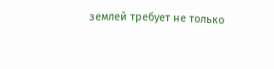землей требует не только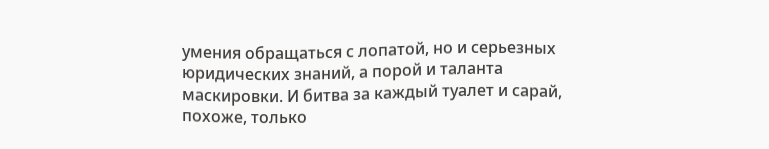умения обращаться с лопатой, но и серьезных юридических знаний, а порой и таланта маскировки. И битва за каждый туалет и сарай, похоже, только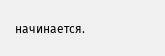начинается.